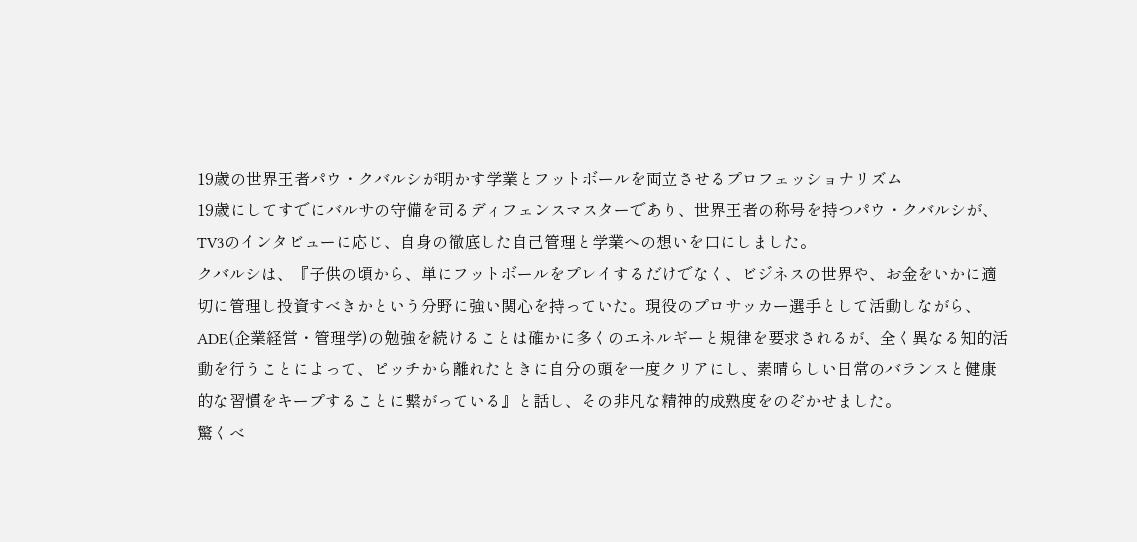19歳の世界王者パウ・クバルシが明かす学業とフットボールを両立させるプロフェッショナリズム
19歳にしてすでにバルサの守備を司るディフェンスマスターであり、世界王者の称号を持つパウ・クバルシが、TV3のインタビューに応じ、自身の徹底した自己管理と学業への想いを口にしました。
クバルシは、『子供の頃から、単にフットボールをプレイするだけでなく、ビジネスの世界や、お金をいかに適切に管理し投資すべきかという分野に強い関心を持っていた。現役のプロサッカー選手として活動しながら、ADE(企業経営・管理学)の勉強を続けることは確かに多くのエネルギーと規律を要求されるが、全く異なる知的活動を行うことによって、ピッチから離れたときに自分の頭を一度クリアにし、素晴らしい日常のバランスと健康的な習慣をキープすることに繋がっている』と話し、その非凡な精神的成熟度をのぞかせました。
驚くべ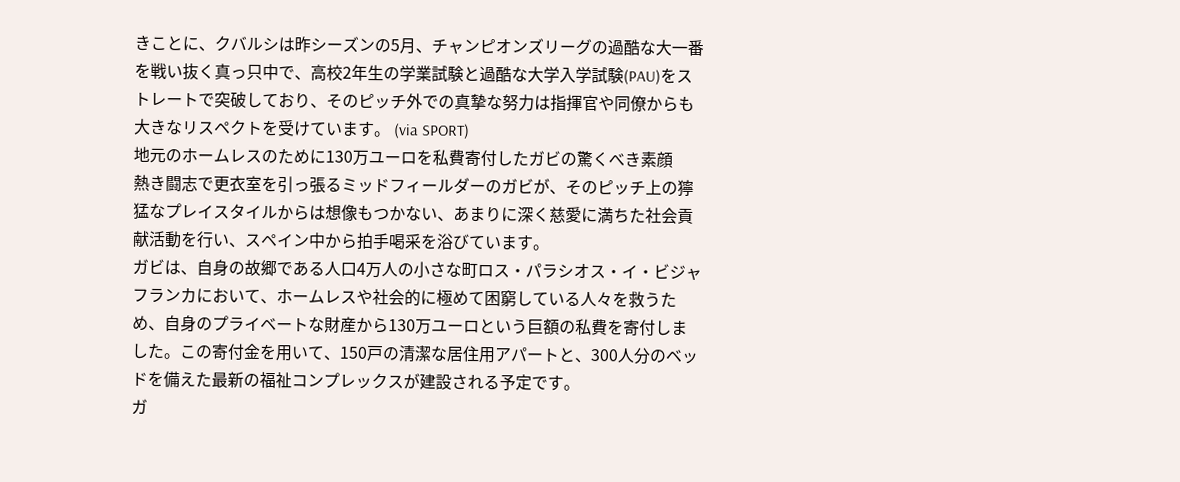きことに、クバルシは昨シーズンの5月、チャンピオンズリーグの過酷な大一番を戦い抜く真っ只中で、高校2年生の学業試験と過酷な大学入学試験(PAU)をストレートで突破しており、そのピッチ外での真摯な努力は指揮官や同僚からも大きなリスペクトを受けています。 (via SPORT)
地元のホームレスのために130万ユーロを私費寄付したガビの驚くべき素顔
熱き闘志で更衣室を引っ張るミッドフィールダーのガビが、そのピッチ上の獰猛なプレイスタイルからは想像もつかない、あまりに深く慈愛に満ちた社会貢献活動を行い、スペイン中から拍手喝采を浴びています。
ガビは、自身の故郷である人口4万人の小さな町ロス・パラシオス・イ・ビジャフランカにおいて、ホームレスや社会的に極めて困窮している人々を救うため、自身のプライベートな財産から130万ユーロという巨額の私費を寄付しました。この寄付金を用いて、150戸の清潔な居住用アパートと、300人分のベッドを備えた最新の福祉コンプレックスが建設される予定です。
ガ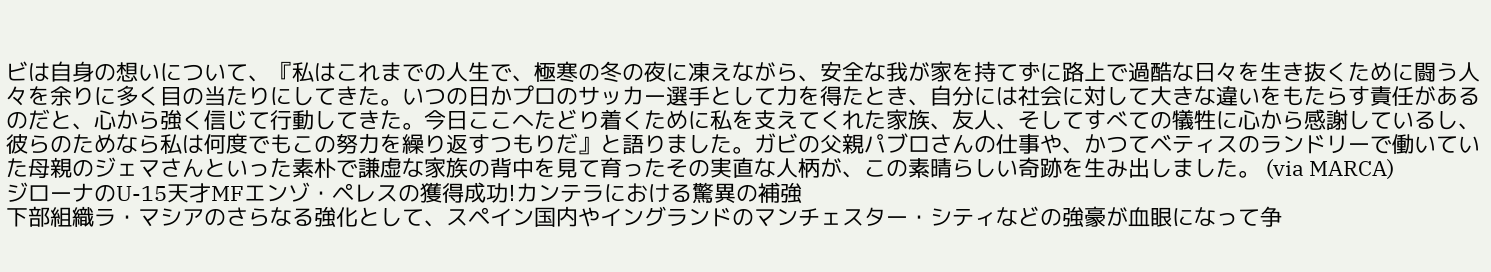ビは自身の想いについて、『私はこれまでの人生で、極寒の冬の夜に凍えながら、安全な我が家を持てずに路上で過酷な日々を生き抜くために闘う人々を余りに多く目の当たりにしてきた。いつの日かプロのサッカー選手として力を得たとき、自分には社会に対して大きな違いをもたらす責任があるのだと、心から強く信じて行動してきた。今日ここへたどり着くために私を支えてくれた家族、友人、そしてすべての犠牲に心から感謝しているし、彼らのためなら私は何度でもこの努力を繰り返すつもりだ』と語りました。ガビの父親パブロさんの仕事や、かつてベティスのランドリーで働いていた母親のジェマさんといった素朴で謙虚な家族の背中を見て育ったその実直な人柄が、この素晴らしい奇跡を生み出しました。 (via MARCA)
ジローナのU-15天才MFエンゾ・ペレスの獲得成功!カンテラにおける驚異の補強
下部組織ラ・マシアのさらなる強化として、スペイン国内やイングランドのマンチェスター・シティなどの強豪が血眼になって争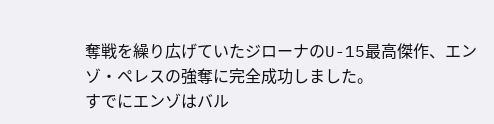奪戦を繰り広げていたジローナのU-15最高傑作、エンゾ・ペレスの強奪に完全成功しました。
すでにエンゾはバル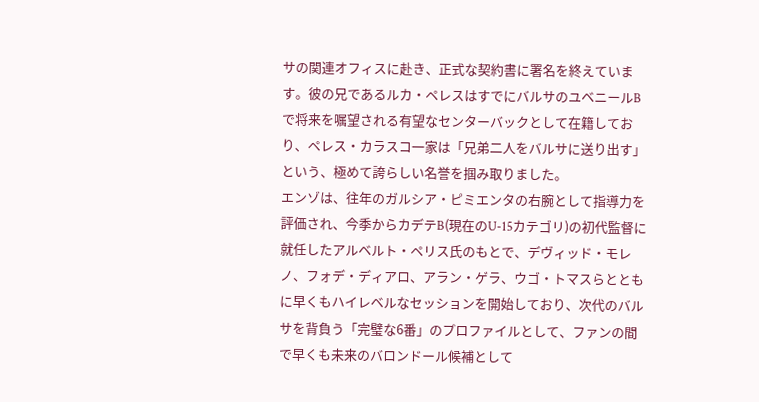サの関連オフィスに赴き、正式な契約書に署名を終えています。彼の兄であるルカ・ペレスはすでにバルサのユベニールBで将来を嘱望される有望なセンターバックとして在籍しており、ペレス・カラスコ一家は「兄弟二人をバルサに送り出す」という、極めて誇らしい名誉を掴み取りました。
エンゾは、往年のガルシア・ピミエンタの右腕として指導力を評価され、今季からカデテB(現在のU-15カテゴリ)の初代監督に就任したアルベルト・ペリス氏のもとで、デヴィッド・モレノ、フォデ・ディアロ、アラン・ゲラ、ウゴ・トマスらとともに早くもハイレベルなセッションを開始しており、次代のバルサを背負う「完璧な6番」のプロファイルとして、ファンの間で早くも未来のバロンドール候補として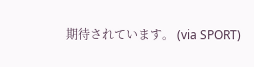期待されています。 (via SPORT)